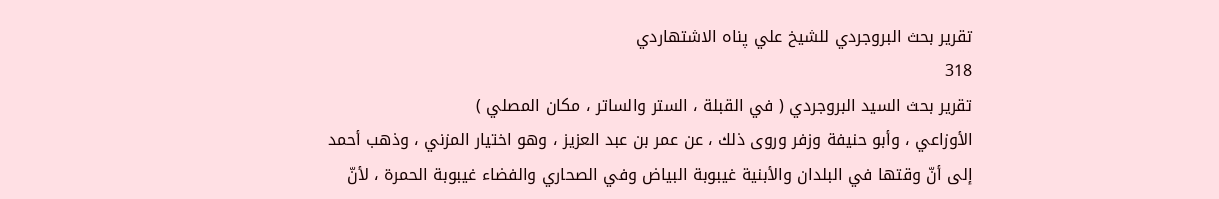تقرير بحث البروجردي للشيخ علي پناه الاشتهاردي
318
تقرير بحث السيد البروجردي ( في القبلة ، الستر والساتر ، مكان المصلي )
الأوزاعي ، وأبو حنيفة وزفر وروى ذلك ، عن عمر بن عبد العزيز ، وهو اختيار المزني ، وذهب أحمد إلى أنّ وقتها في البلدان والأبنية غيبوبة البياض وفي الصحاري والفضاء غيبوبة الحمرة ، لأنّ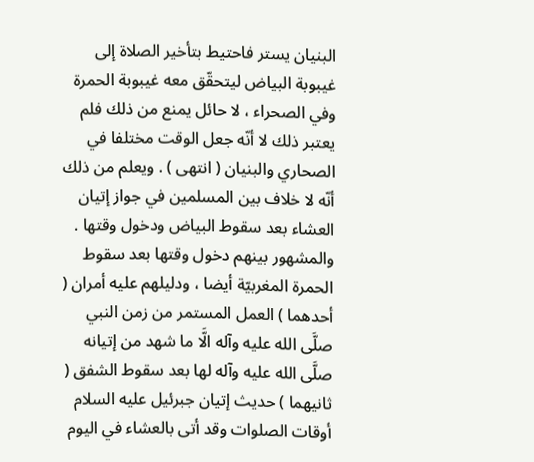البنيان يستر فاحتيط بتأخير الصلاة إلى غيبوبة البياض ليتحقّق معه غيبوبة الحمرة وفي الصحراء ، لا حائل يمنع من ذلك فلم يعتبر ذلك لا أنّه جعل الوقت مختلفا في الصحاري والبنيان ( انتهى ) . ويعلم من ذلك أنّه لا خلاف بين المسلمين في جواز إتيان العشاء بعد سقوط البياض ودخول وقتها . والمشهور بينهم دخول وقتها بعد سقوط الحمرة المغربيّة أيضا ، ودليلهم عليه أمران ( أحدهما ) العمل المستمر من زمن النبي صلَّى الله عليه وآله الَّا ما شهد من إتيانه صلَّى الله عليه وآله لها بعد سقوط الشفق ( ثانيهما ) حديث إتيان جبرئيل عليه السلام أوقات الصلوات وقد أتى بالعشاء في اليوم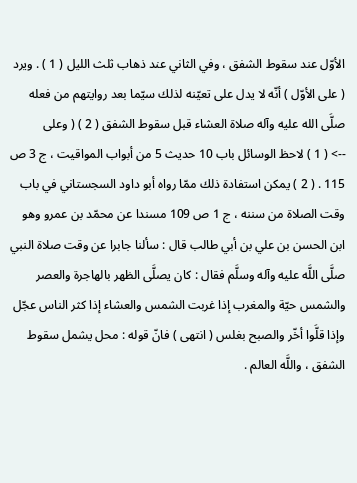الأوّل عند سقوط الشفق ، وفي الثاني عند ذهاب ثلث الليل ( 1 ) . ويرد ( على الأوّل ) أنّه لا يدل على تعيّنه لذلك سيّما بعد روايتهم من فعله صلَّى الله عليه وآله صلاة العشاء قبل سقوط الشفق ( 2 ) ( وعلى
--> ( 1 ) لاحظ الوسائل باب 10 حديث 5 من أبواب المواقيت ، ج 3 ص 115 . ( 2 ) يمكن استفادة ذلك ممّا رواه أبو داود السجستاني في باب وقت الصلاة من سننه ، ج 1 ص 109 مسندا عن محمّد بن عمرو وهو ابن الحسن بن علي بن أبي طالب قال : سألنا جابرا عن وقت صلاة النبي صلَّى اللَّه عليه وآله وسلَّم فقال : كان يصلَّى الظهر بالهاجرة والعصر والشمس حيّة والمغرب إذا غربت الشمس والعشاء إذا كثر الناس عجّل وإذا قلَّوا أخّر والصبح بغلس ( انتهى ) فانّ قوله : محل يشمل سقوط الشفق ، واللَّه العالم .